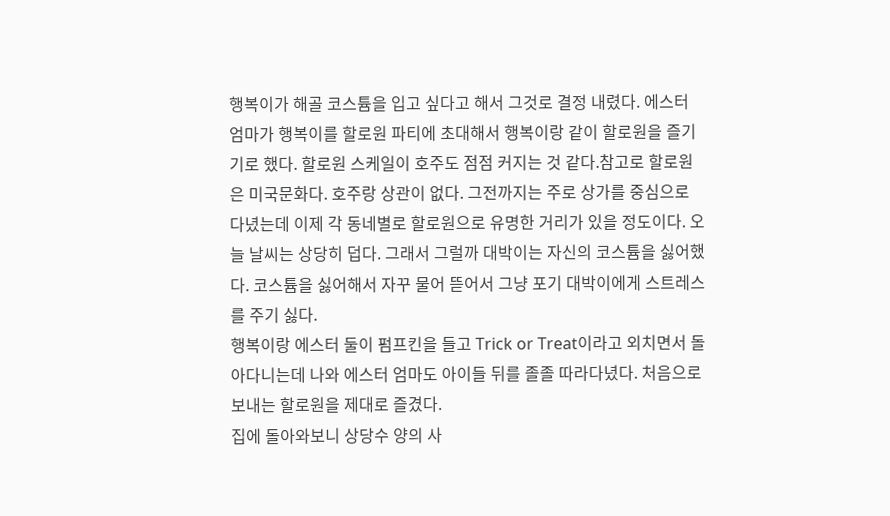행복이가 해골 코스튬을 입고 싶다고 해서 그것로 결정 내렸다. 에스터 엄마가 행복이를 할로원 파티에 초대해서 행복이랑 같이 할로원을 즐기기로 했다. 할로원 스케일이 호주도 점점 커지는 것 같다.참고로 할로원은 미국문화다. 호주랑 상관이 없다. 그전까지는 주로 상가를 중심으로 다녔는데 이제 각 동네별로 할로원으로 유명한 거리가 있을 정도이다. 오늘 날씨는 상당히 덥다. 그래서 그럴까 대박이는 자신의 코스튬을 싫어했다. 코스튬을 싫어해서 자꾸 물어 뜯어서 그냥 포기 대박이에게 스트레스를 주기 싫다.
행복이랑 에스터 둘이 펌프킨을 들고 Trick or Treat이라고 외치면서 돌아다니는데 나와 에스터 엄마도 아이들 뒤를 졸졸 따라다녔다. 처음으로 보내는 할로원을 제대로 즐겼다.
집에 돌아와보니 상당수 양의 사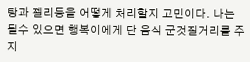탕과 젤리등을 어떻게 처리할지 고민이다. 나는 될수 있으면 행복이에게 단 음식 군것질거리를 주지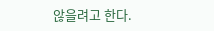않을려고 한다.